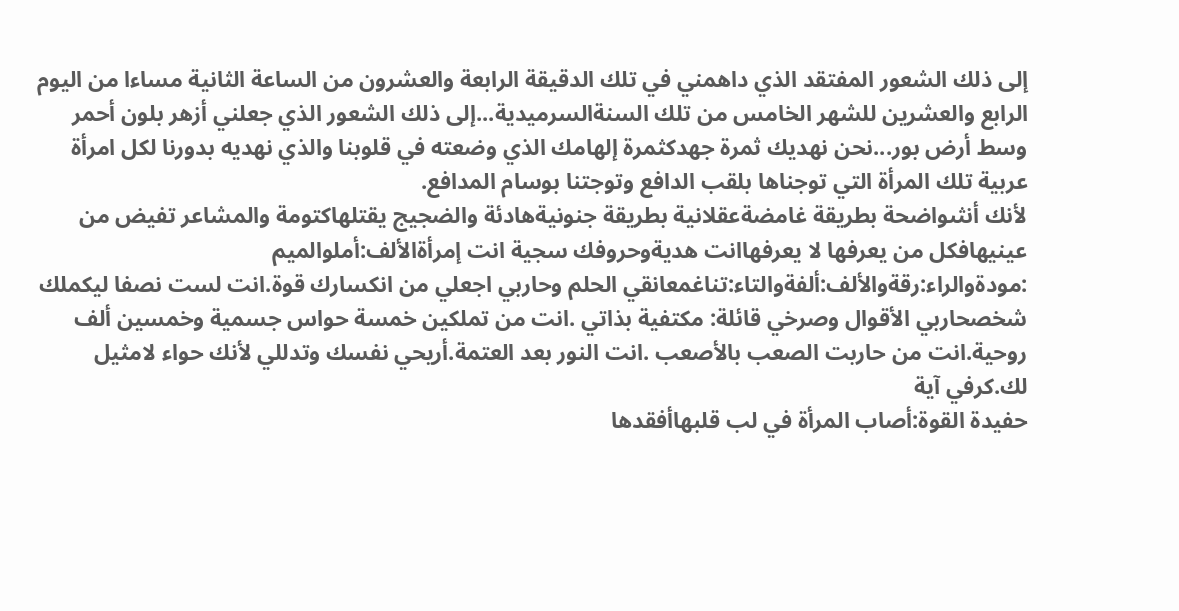إلى ذلك الشعور المفتقد الذي داهمني في تلك الدقيقة الرابعة والعشرون من الساعة الثانية مساءا من اليوم الرابع والعشرين للشهر الخامس من تلك السنةالسرميدية...إلى ذلك الشعور الذي جعلني أزهر بلون أحمر وسط أرض بور...نحن نهديك ثمرة جهدكثمرة إلهامك الذي وضعته في قلوبنا والذي نهديه بدورنا لكل امرأة عربية تلك المرأة التي توجناها بلقب الدافع وتوجتنا بوسام المدافع.
لأنك أنثىواضحة بطريقة غامضةعقلانية بطريقة جنونيةهادئة والضجيج يقتلهاكتومة والمشاعر تفيض من عينيهافكل من يعرفها لا يعرفهاانت هديةوحروفك سجية انت إمرأةالألف:أملوالميم :مودةوالراء:رقةوالألف:ألفةوالتاء:تناغمعانقي الحلم وحاربي اجعلي من انكسارك قوة.انت لست نصفا ليكملك شخصحاربي الأقوال وصرخي قائلة: مكتفية بذاتي .انت من تملكين خمسة حواس جسمية وخمسين ألف روحية.انت من حاربت الصعب بالأصعب .انت النور بعد العتمة.أريحي نفسك وتدللي لأنك حواء لامثيل لك.كرفي آية
حفيدة القوة:أصاب المرأة في لب قلبهاأفقدها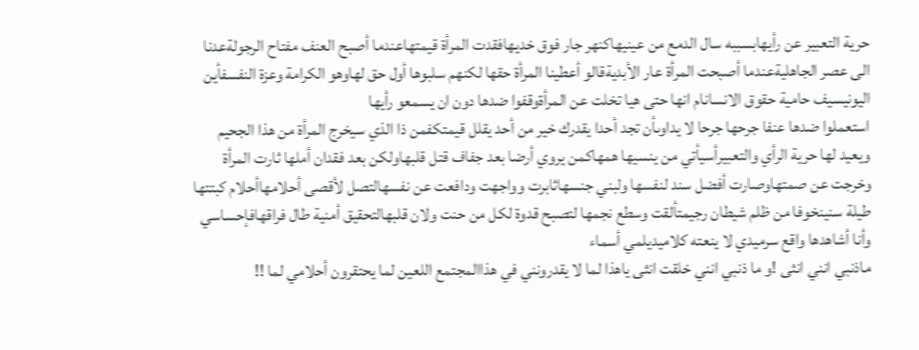حرية التعبير عن رأيهابسببه سال الدمع من عينيهاكنهر جار فوق خديهافقدت المرأة قيمتهاعندما أصبح العنف مفتاح الرجولةعدنا الى عصر الجاهليةعندما أصبحت المرأة عار الأبديةقالو أعطينا المرأة حقها لكنهم سلبوها أول حق لهاوهو الكرامة وعزة النفسفأين اليونيسيف حامية حقوق الانسانام انها حتى هيا تخلت عن المرأةوقفوا ضدها دون ان يسمعو رأيها
استعملوا ضدها عنفا جرحها جرحا لا يداوىأن تجد أحدا يقدرك خير من أحد يقلل قيمتكفمن ذا الذي سيخرج المرأة من هذا الجحيم ويعيد لها حرية الرأي والتعبيرأسيأتي من ينسيها همهاكمن يروي أرضا بعد جفاف قتل قلبهاولكن بعد فقدان أملها ثارت المرأة وخرجت عن صمتهاوصارت أفضل سند لنفسها ولبني جنسهاثابرت وواجهت ودافعت عن نفسهالتصل لأقصى أحلامهاأحلام كبتتها طيلة سنينخوفا من ظلم شيطان رجيمتألقت وسطع نجمها لتصبح قدوة لكل من حنت ولان قلبهالتحقيق أمنية طال فراقهافإحساسي وأنا أشاهدها واقع سرميدي لا ينعته كلاميديلمي أسماء
ماذنبي انني انثى !و ما ذنبي انني خلقت انثى ياهذا لما لا يقدرونني في هذاالمجتمع اللعين لما يحتقرون أحلامي لما !!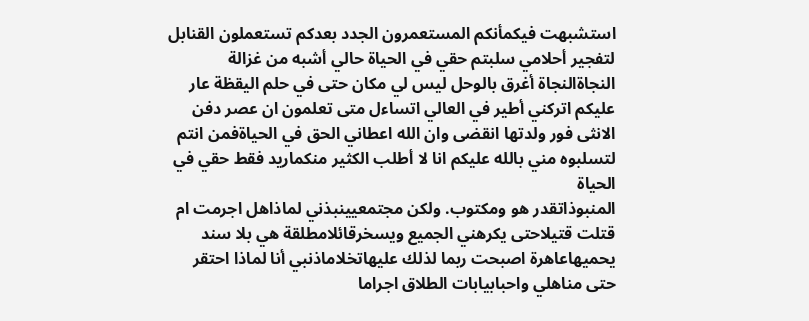استشبهت فيكمأنكم المستعمرون الجدد بعدكم تستعملون القنابل لتفجير أحلامي سلبتم حقي في الحياة حالي أشبه من غزالة النجاةالنجاة أغرق بالوحل ليس لي مكان حتى في حلم اليقظة عار عليكم اتركني أطير في العالي اتساءل متى تعلمون ان عصر دفن الانثى فور ولدتها انقضى وان الله اعطاني الحق في الحياةفمن انتم لتسلبوه مني بالله عليكم انا لا أطلب الكثير منكماريد فقط حقي في الحياة
المنبوذاتقدر هو ومكتوب. ولكن مجتمعيينبذني لماذاهل اجرمت ام قتلت قتيلاحتى يكرهني الجميع ويسخرقائلامطلقة هي بلا سند يحميهاعاهرة اصبحت ربما لذلك عليهاتخلاماذنبي أنا لماذا احتقر حتى مناهلي واحبابيابات الطلاق اجراما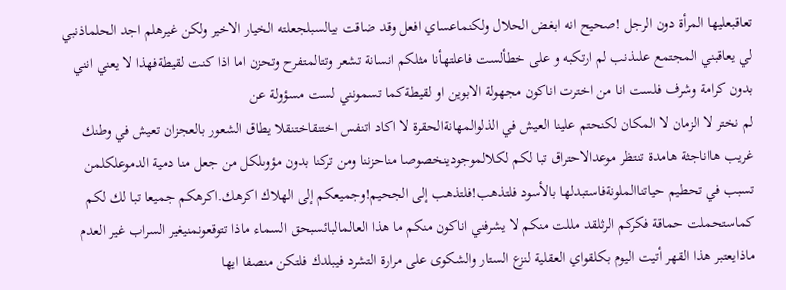تعاقبعليها المرأة دون الرجل !صحيح انه ابغض الحلال ولكنماعساي افعل وقد ضاقت بيالسبلجعلته الخيار الاخير ولكن غيرهلم اجد الحلماذنبي لي يعاقبني المجتمع علىذنب لم ارتكبه و على خطألست فاعلتهأنا مثلكم انسانة تشعر وتتالمتفرح وتحزن اما اذا كنت لقيطةفهذا لا يعني انني بدون كرامة وشرف فلست انا من اخترت اناكون مجهولة الابوين او لقيطةكما تسمونني لست مسؤولة عن
لم نختر لا الزمان لا المكان لكنحتم علينا العيش في الذلوالمهانةالحقرة لا اكاد اتنفس اختنقاختنقلا يطاق الشعور بالعجزان تعيش في وطنك غريب هااناجثة هامدة تنتظر موعدالاحتراق تبا لكم لكلالموجودينخصوصا مناحزننا ومن تركنا بدون مؤوىلكل من جعل منا دمية الدموعلكلمن تسبب في تحطيم حياتناالملونةفاستبدلها بالأسود فلتذهب!فلتذهب إلى الجحيم!وجميعكم إلى الهلاك اكرهك.اكرهكم جميعا تبا لك لكم كماستحملت حماقة فكركم الرثلقد مللت منكم لا يشرفني اناكون منكم ما هذا العالمالبائسبحق السماء ماذا تتوقعونمنيغير السراب غير العدم ماذايعتبر هذا القهر أتيت اليوم بكلقواي العقلية لنزع الستار والشكوى على مرارة التشرد فيبلدك فلتكن منصفا ايها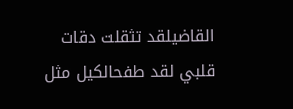القاضيلقد تثقلت دقات قلبي لقد طفحالكيل مثل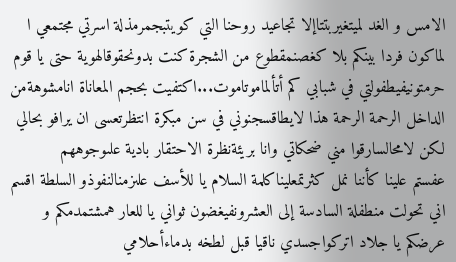الامس و الغد لميتغيربتتاإلا تجاعيد روحنا التي كويتبجمرمذلة اسرتي مجتمعي ا لماكون فردا بينكم بلا كغصنمقطوع من الشجرة كنت بدونحقوقالهوية حتى يا قوم حرمتونيفيطفولتي في شبابي كم أتألماموتاموت...اكتفيت بحجم المعاناة انامشوهةمن الداخل الرحمة الرحمة هذا لايطاقسجنوني في سن مبكرة انتظرتعسى ان يرافو بحالي لكن لامحالسارقوا مني ضحكاتي وانا بريئةنظرة الاحتقار بادية علىوجوههم
عفستم علينا كأننا نمل كثرتمعليناكلمة السلام يا للأسف علىزمنالنفوذو السلطة اقسم اني تحولت منطفلة السادسة إلى العشرونفيغضون ثواني يا للعار همشتمدمكم و عرضكم يا جلاد اتركواجسدي ناقيا قبل لطخه بدماءأحلامي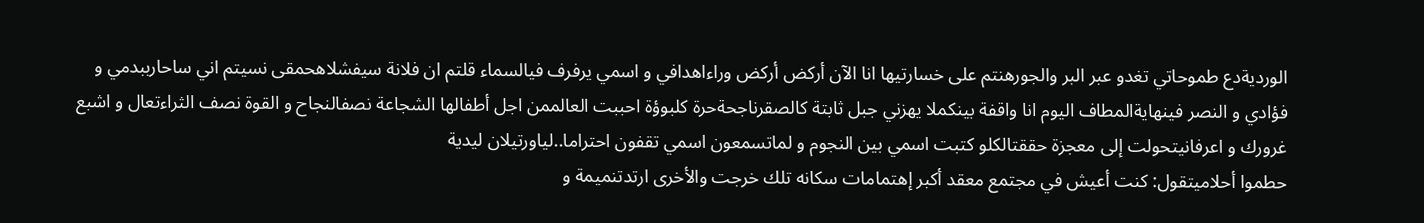الورديةدع طموحاتي تغدو عبر البر والجورهنتم على خسارتيها انا الآن أركض أركض وراءاهدافي و اسمي يرفرف فيالسماء قلتم ان فلانة سيفشلاهحمقى نسيتم اني ساحارببدمي و فؤادي و النصر فينهايةالمطاف اليوم انا واقفة بينكملا يهزني جبل ثابتة كالصقرناجحةحرة كلبوؤة احببت العالممن اجل أطفالها الشجاعة نصفالنجاح و القوة نصف الثراءتعال و اشبع غرورك و اعرفانيتحولت إلى معجزة حققتالكلو كتبت اسمي بين النجوم و لماتسمعون اسمي تقفون احتراما..لياورتيلان ليدية
حطموا أحلاميتقول: كنت أعيش في مجتمع معقد أكبر إهتمامات سكانه تلك خرجت والأخرى ارتدتنميمة و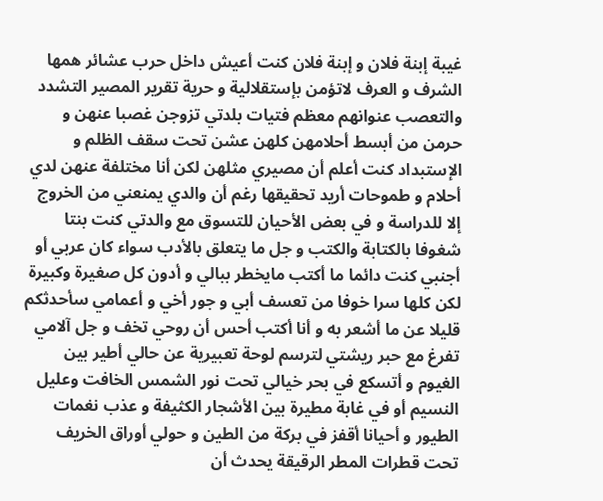غيبة إبنة فلان و إبنة فلان كنت أعيش داخل حرب عشائر همها الشرف و العرف لاتؤمن بإستقلالية و حرية تقرير المصير التشدد والتعصب عنوانهم معظم فتيات بلدتي تزوجن غصبا عنهن و حرمن من أبسط أحلامهن كلهن عشن تحت سقف الظلم و الإستبداد كنت أعلم أن مصيري مثلهن لكن أنا مختلفة عنهن لدي أحلام و طموحات أريد تحقيقها رغم أن والدي يمنعني من الخروج إلا للدراسة و في بعض الأحيان للتسوق مع والدتي كنت بنتا شغوفا بالكتابة والكتب و جل ما يتعلق بالأدب سواء كان عربي أو أجنبي كنت دائما ما أكتب مايخطر ببالي و أدون كل صغيرة وكبيرة لكن كلها سرا خوفا من تعسف أبي و جور أخي و أعمامي سأحدثكم قليلا عن ما أشعر به و أنا أكتب أحس أن روحي تخف و جل آلامي تفرغ مع حبر ريشتي لترسم لوحة تعبيرية عن حالي أطير بين الغيوم و أتسكع في بحر خيالي تحت نور الشمس الخافت وعليل النسيم أو في غابة مطيرة بين الأشجار الكثيفة و عذب نغمات الطيور و أحيانا أقفز في بركة من الطين و حولي أوراق الخريف تحت قطرات المطر الرقيقة يحدث أن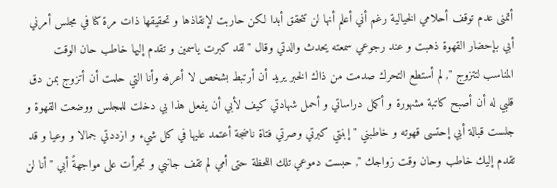أتمنى عدم توقف أحلامي الخيالية رغم أني أعلم أنها لن تتحقق أبدا لكن حاربت لإنقاذها و تحقيقها ذات مرة كنا في مجلس أمرني أبي بإحضار القهوة ذهبت و عند رجوعي سمعته يحدث والدتي وقال "لقد كبرت ياسمين و تقدم إليها خاطب حان الوقت المناسب لتتزوج ", لم أستطع التحرك صدمت من ذاك الخبر يريد أن أرتبط بشخص لا أعرفه وأنا التي حلمت أن أتزوج بمن دق قلبي له أن أصبح كاتبة مشهورة و أكمل دراساتي و أحمل شهادتي كيف لأبي أن يفعل هذا بي دخلت للمجلس ووضعت القهوة و جلست قبالة أبي إحتسى قهوته و خاطبني " إبنتي كبرتي وصرتي فتاة ناضجة أعتمد عليها في كل شيء و ازددتي جمالا و وعيا و قد تقدم إليك خاطب وحان وقت زواجك ", حبست دموعي تلك اللحظة حتى أمي لم تقف جانبي و تجرأت على مواجهةً أبي " أنا لن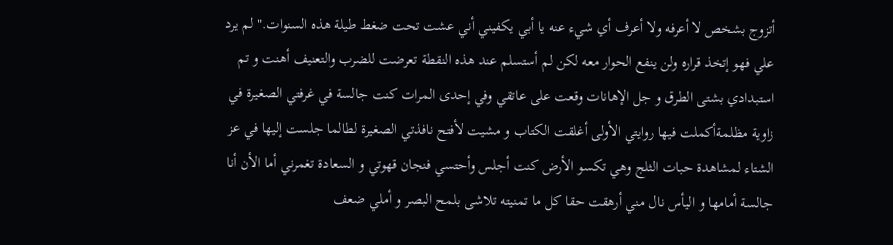أتزوج بشخص لا أعرفه ولا أعرف أي شيء عنه يا أبي يكفيني أني عشت تحت ضغط طيلة هذه السنوات." لم يرد علي فهو إتخذ قراره ولن ينفع الحوار معه لكن لم أستسلم عند هذه النقطة تعرضت للضرب والتعنيف أهنت و تم استبدادي بشتى الطرق و جل الإهانات وقعت على عاتقي وفي إحدى المرات كنت جالسة في غرفتي الصغيرة في زاوية مظلمةأكملت فيها روايتي الأولى أغلقت الكتاب و مشيت لأفتح نافذتي الصغيرة لطالما جلست إليها في عز الشتاء لمشاهدة حبات الثلج وهي تكسو الأرض كنت أجلس وأحتسي فنجان قهوتي و السعادة تغمرني أما الأن أنا جالسة أمامها و اليأس نال مني أرهقت حقا كل ما تمنيته تلاشى بلمح البصر و أملي ضعف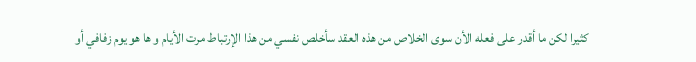كثيرا لكن ما أقدر على فعله الأن سوى الخلاص من هذه العقد سأخلص نفسي من هذا الإرتباط مرت الأيام و ها هو يوم زفافي أو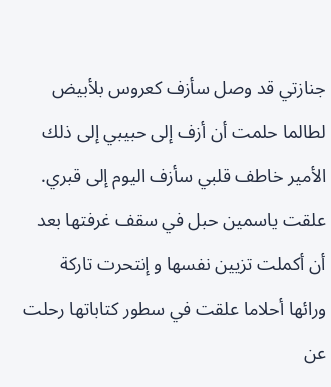جنازتي قد وصل سأزف كعروس بلأبيض لطالما حلمت أن أزف إلى حبيبي إلى ذلك الأمير خاطف قلبي سأزف اليوم إلى قبري. علقت ياسمين حبل في سقف غرفتها بعد أن أكملت تزيين نفسها و إنتحرت تاركة ورائها أحلاما علقت في سطور كتاباتها رحلت عن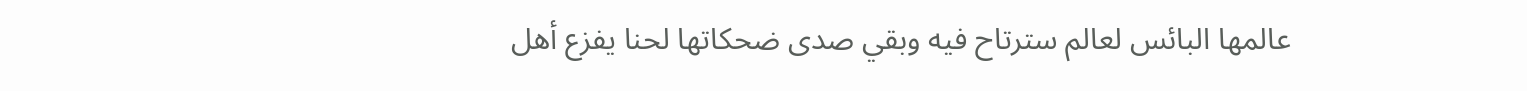عالمها البائس لعالم سترتاح فيه وبقي صدى ضحكاتها لحنا يفزع أهل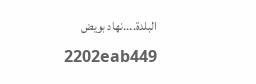البلدة....نهاد بويض
2202eab449